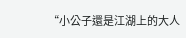“小公子還是江湖上的大人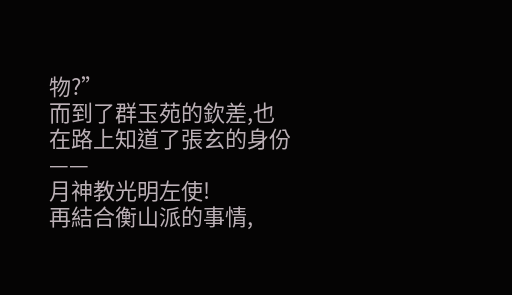物?”
而到了群玉苑的欽差,也在路上知道了張玄的身份——
月神教光明左使!
再結合衡山派的事情,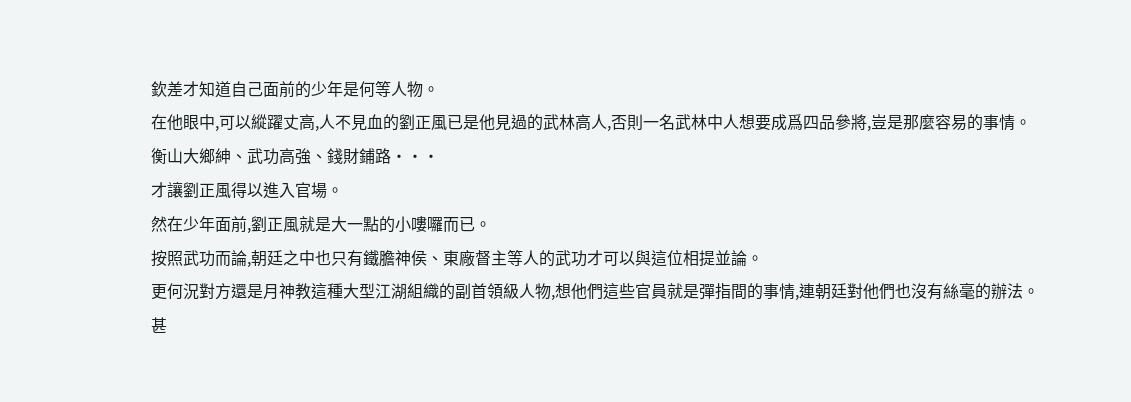欽差才知道自己面前的少年是何等人物。
在他眼中,可以縱躍丈高,人不見血的劉正風已是他見過的武林高人,否則一名武林中人想要成爲四品參將,豈是那麼容易的事情。
衡山大鄉紳、武功高強、錢財鋪路···
才讓劉正風得以進入官場。
然在少年面前,劉正風就是大一點的小嘍囉而已。
按照武功而論,朝廷之中也只有鐵膽神侯、東廠督主等人的武功才可以與這位相提並論。
更何況對方還是月神教這種大型江湖組織的副首領級人物,想他們這些官員就是彈指間的事情,連朝廷對他們也沒有絲毫的辦法。
甚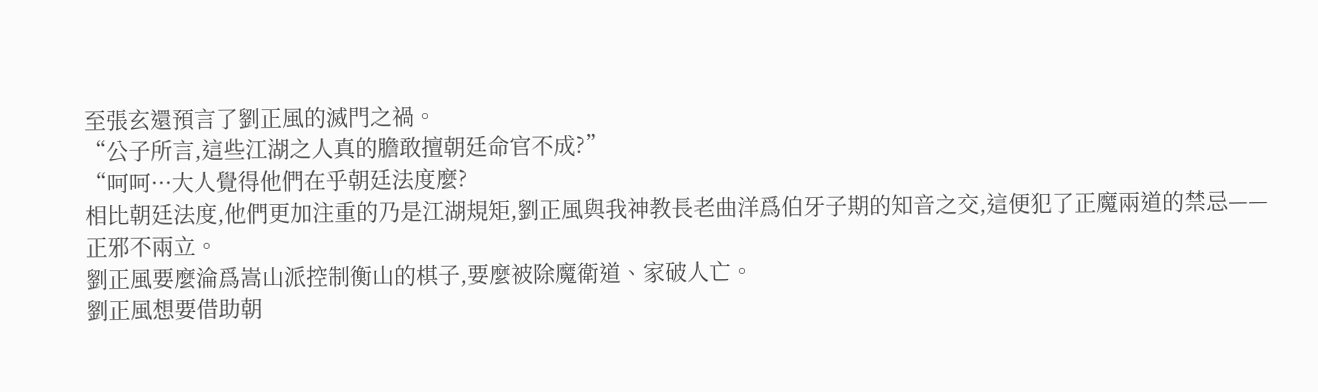至張玄還預言了劉正風的滅門之禍。
“公子所言,這些江湖之人真的膽敢擅朝廷命官不成?”
“呵呵···大人覺得他們在乎朝廷法度麼?
相比朝廷法度,他們更加注重的乃是江湖規矩,劉正風與我神教長老曲洋爲伯牙子期的知音之交,這便犯了正魔兩道的禁忌——
正邪不兩立。
劉正風要麼淪爲嵩山派控制衡山的棋子,要麼被除魔衛道、家破人亡。
劉正風想要借助朝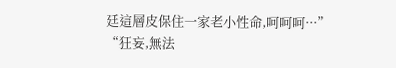廷這層皮保住一家老小性命,呵呵呵···”
“狂妄,無法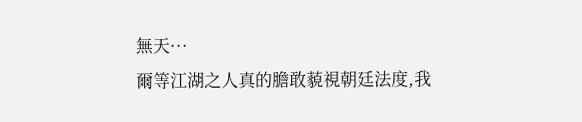無天···
爾等江湖之人真的膽敢藐視朝廷法度,我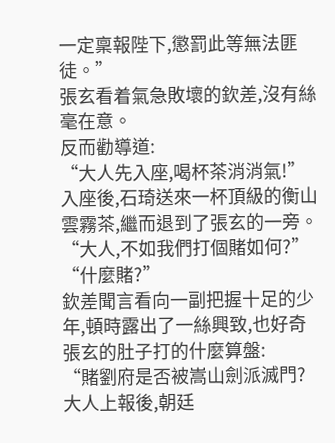一定稟報陛下,懲罰此等無法匪徒。”
張玄看着氣急敗壞的欽差,沒有絲毫在意。
反而勸導道:
“大人先入座,喝杯茶消消氣!”
入座後,石琦送來一杯頂級的衡山雲霧茶,繼而退到了張玄的一旁。
“大人,不如我們打個賭如何?”
“什麼賭?”
欽差聞言看向一副把握十足的少年,頓時露出了一絲興致,也好奇張玄的肚子打的什麼算盤:
“賭劉府是否被嵩山劍派滅門?大人上報後,朝廷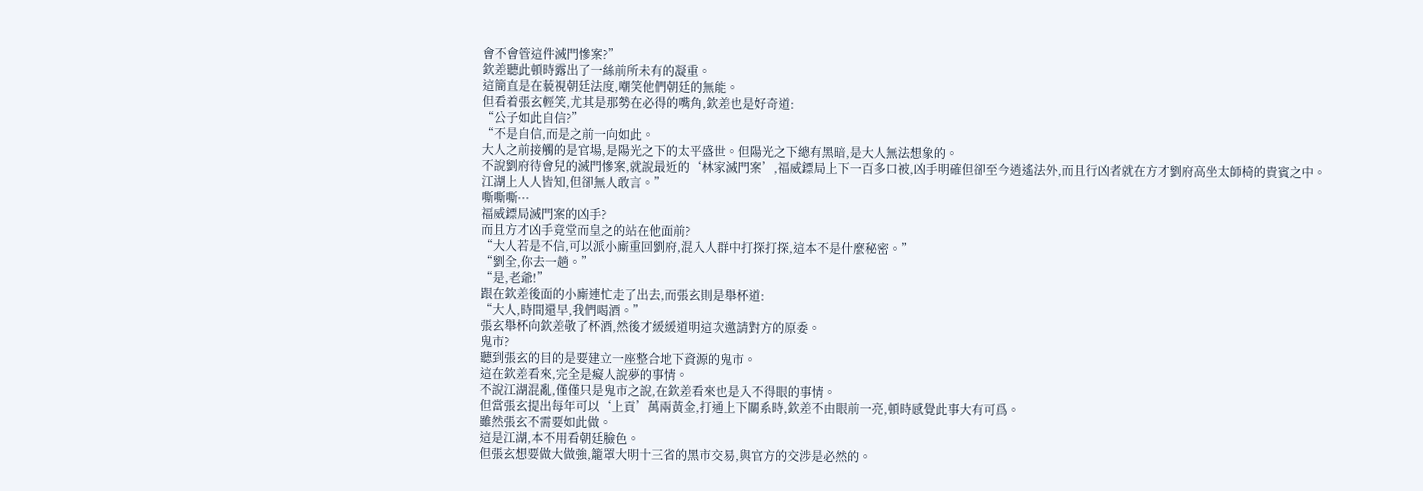會不會管這件滅門慘案?”
欽差聽此頓時露出了一絲前所未有的凝重。
這簡直是在藐視朝廷法度,嘲笑他們朝廷的無能。
但看着張玄輕笑,尤其是那勢在必得的嘴角,欽差也是好奇道:
“公子如此自信?”
“不是自信,而是之前一向如此。
大人之前接觸的是官場,是陽光之下的太平盛世。但陽光之下總有黑暗,是大人無法想象的。
不說劉府待會兒的滅門慘案,就說最近的‘林家滅門案’,福威鏢局上下一百多口被,凶手明確但卻至今逍遙法外,而且行凶者就在方才劉府高坐太師椅的貴賓之中。
江湖上人人皆知,但卻無人敢言。”
嘶嘶嘶···
福威鏢局滅門案的凶手?
而且方才凶手竟堂而皇之的站在他面前?
“大人若是不信,可以派小廝重回劉府,混入人群中打探打探,這本不是什麼秘密。”
“劉全,你去一趟。”
“是,老爺!”
跟在欽差後面的小廝連忙走了出去,而張玄則是舉杯道:
“大人,時間還早,我們喝酒。”
張玄舉杯向欽差敬了杯酒,然後才緩緩道明這次邀請對方的原委。
鬼市?
聽到張玄的目的是要建立一座整合地下資源的鬼市。
這在欽差看來,完全是癡人說夢的事情。
不說江湖混亂,僅僅只是鬼市之說,在欽差看來也是入不得眼的事情。
但當張玄提出每年可以‘上貢’萬兩黃金,打通上下關系時,欽差不由眼前一亮,頓時感覺此事大有可爲。
雖然張玄不需要如此做。
這是江湖,本不用看朝廷臉色。
但張玄想要做大做強,籠罩大明十三省的黑市交易,與官方的交涉是必然的。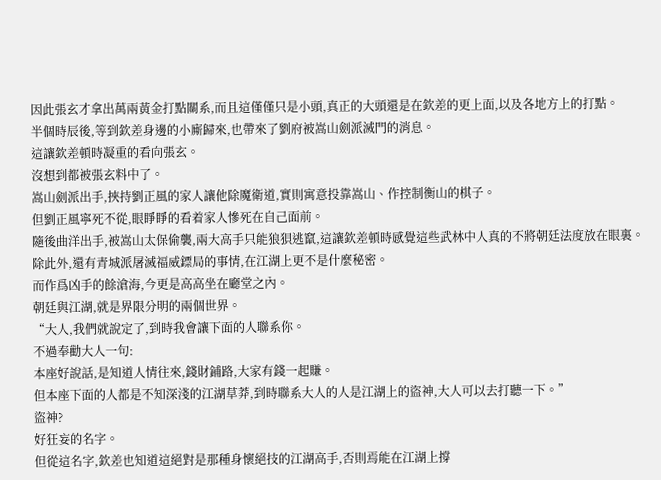因此張玄才拿出萬兩黃金打點關系,而且這僅僅只是小頭,真正的大頭還是在欽差的更上面,以及各地方上的打點。
半個時辰後,等到欽差身邊的小廝歸來,也帶來了劉府被嵩山劍派滅門的消息。
這讓欽差頓時凝重的看向張玄。
沒想到都被張玄料中了。
嵩山劍派出手,挾持劉正風的家人讓他除魔衛道,實則寓意投靠嵩山、作控制衡山的棋子。
但劉正風寧死不從,眼睜睜的看着家人慘死在自己面前。
隨後曲洋出手,被嵩山太保偷襲,兩大高手只能狼狽逃竄,這讓欽差頓時感覺這些武林中人真的不將朝廷法度放在眼裏。
除此外,還有青城派屠滅福威鏢局的事情,在江湖上更不是什麼秘密。
而作爲凶手的餘滄海,今更是高高坐在廳堂之內。
朝廷與江湖,就是界限分明的兩個世界。
“大人,我們就說定了,到時我會讓下面的人聯系你。
不過奉勸大人一句:
本座好說話,是知道人情往來,錢財鋪路,大家有錢一起賺。
但本座下面的人都是不知深淺的江湖草莽,到時聯系大人的人是江湖上的盜神,大人可以去打聽一下。”
盜神?
好狂妄的名字。
但從這名字,欽差也知道這絕對是那種身懷絕技的江湖高手,否則焉能在江湖上撐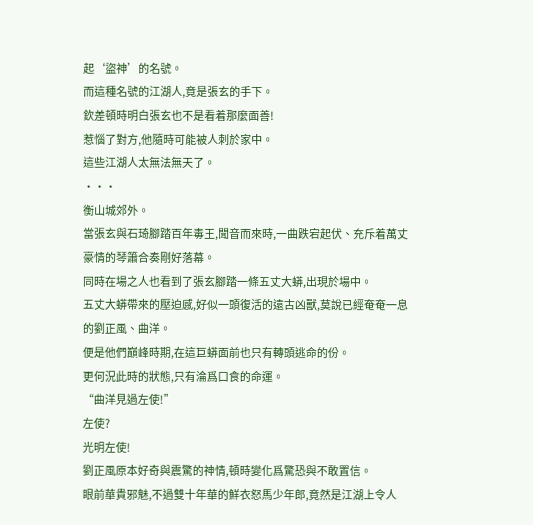起‘盜神’的名號。
而這種名號的江湖人,竟是張玄的手下。
欽差頓時明白張玄也不是看着那麼面善!
惹惱了對方,他隨時可能被人刺於家中。
這些江湖人太無法無天了。
···
衡山城郊外。
當張玄與石琦腳踏百年毒王,聞音而來時,一曲跌宕起伏、充斥着萬丈豪情的琴簫合奏剛好落幕。
同時在場之人也看到了張玄腳踏一條五丈大蟒,出現於場中。
五丈大蟒帶來的壓迫感,好似一頭復活的遠古凶獸,莫說已經奄奄一息的劉正風、曲洋。
便是他們巔峰時期,在這巨蟒面前也只有轉頭逃命的份。
更何況此時的狀態,只有淪爲口食的命運。
“曲洋見過左使!”
左使?
光明左使!
劉正風原本好奇與震驚的神情,頓時變化爲驚恐與不敢置信。
眼前華貴邪魅,不過雙十年華的鮮衣怒馬少年郎,竟然是江湖上令人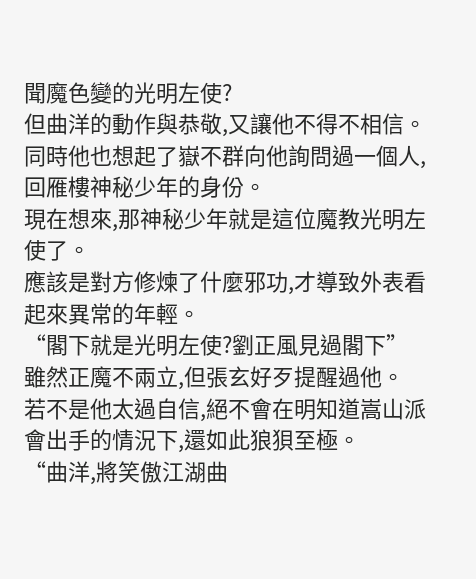聞魔色變的光明左使?
但曲洋的動作與恭敬,又讓他不得不相信。
同時他也想起了嶽不群向他詢問過一個人,回雁樓神秘少年的身份。
現在想來,那神秘少年就是這位魔教光明左使了。
應該是對方修煉了什麼邪功,才導致外表看起來異常的年輕。
“閣下就是光明左使?劉正風見過閣下”
雖然正魔不兩立,但張玄好歹提醒過他。
若不是他太過自信,絕不會在明知道嵩山派會出手的情況下,還如此狼狽至極。
“曲洋,將笑傲江湖曲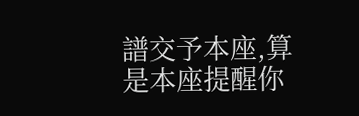譜交予本座,算是本座提醒你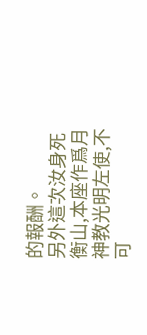的報酬。
另外這次汝身死衡山,本座作爲月神教光明左使,不可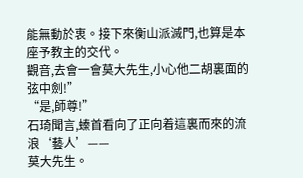能無動於衷。接下來衡山派滅門,也算是本座予教主的交代。
觀音,去會一會莫大先生,小心他二胡裏面的弦中劍!”
“是,師尊!”
石琦聞言,螓首看向了正向着這裏而來的流浪‘藝人’——
莫大先生。